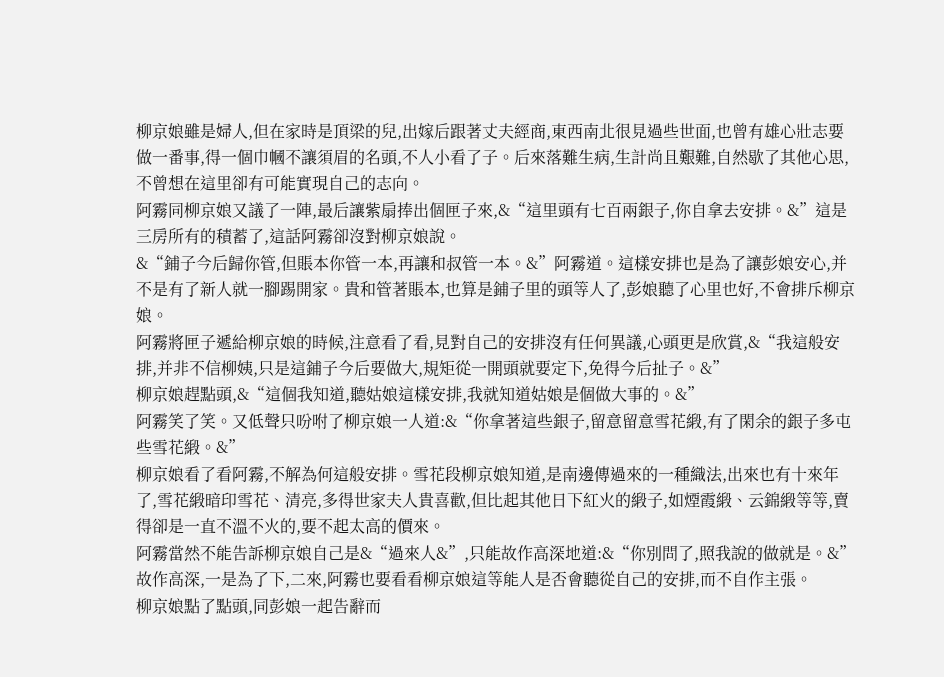柳京娘雖是婦人,但在家時是頂梁的兒,出嫁后跟著丈夫經商,東西南北很見過些世面,也曾有雄心壯志要做一番事,得一個巾幗不讓須眉的名頭,不人小看了子。后來落難生病,生計尚且艱難,自然歇了其他心思,不曾想在這里卻有可能實現自己的志向。
阿霧同柳京娘又議了一陣,最后讓紫扇捧出個匣子來,&“這里頭有七百兩銀子,你自拿去安排。&”這是三房所有的積蓄了,這話阿霧卻沒對柳京娘說。
&“鋪子今后歸你管,但賬本你管一本,再讓和叔管一本。&”阿霧道。這樣安排也是為了讓彭娘安心,并不是有了新人就一腳踢開家。貴和管著賬本,也算是鋪子里的頭等人了,彭娘聽了心里也好,不會排斥柳京娘。
阿霧將匣子遞給柳京娘的時候,注意看了看,見對自己的安排沒有任何異議,心頭更是欣賞,&“我這般安排,并非不信柳姨,只是這鋪子今后要做大,規矩從一開頭就要定下,免得今后扯子。&”
柳京娘趕點頭,&“這個我知道,聽姑娘這樣安排,我就知道姑娘是個做大事的。&”
阿霧笑了笑。又低聲只吩咐了柳京娘一人道:&“你拿著這些銀子,留意留意雪花緞,有了閑余的銀子多屯些雪花緞。&”
柳京娘看了看阿霧,不解為何這般安排。雪花段柳京娘知道,是南邊傳過來的一種織法,出來也有十來年了,雪花緞暗印雪花、清亮,多得世家夫人貴喜歡,但比起其他日下紅火的緞子,如煙霞緞、云錦緞等等,賣得卻是一直不溫不火的,要不起太高的價來。
阿霧當然不能告訴柳京娘自己是&“過來人&”,只能故作高深地道:&“你別問了,照我說的做就是。&”
故作高深,一是為了下,二來,阿霧也要看看柳京娘這等能人是否會聽從自己的安排,而不自作主張。
柳京娘點了點頭,同彭娘一起告辭而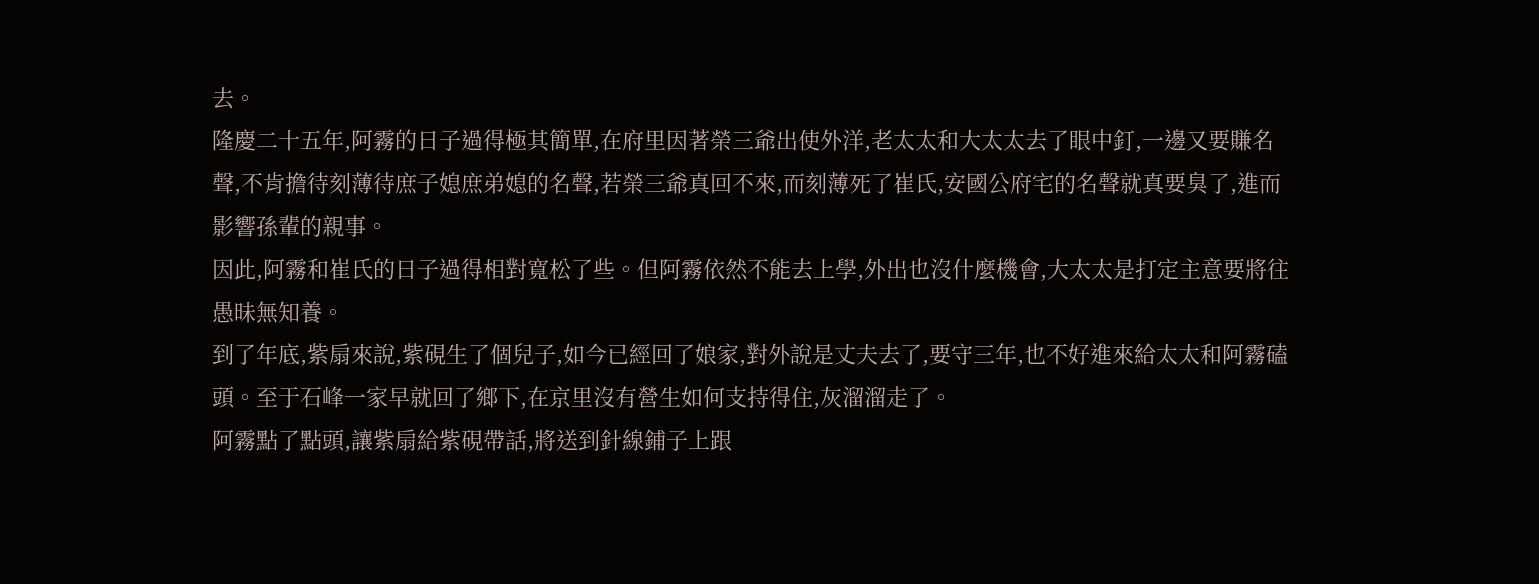去。
隆慶二十五年,阿霧的日子過得極其簡單,在府里因著榮三爺出使外洋,老太太和大太太去了眼中釘,一邊又要賺名聲,不肯擔待刻薄待庶子媳庶弟媳的名聲,若榮三爺真回不來,而刻薄死了崔氏,安國公府宅的名聲就真要臭了,進而影響孫輩的親事。
因此,阿霧和崔氏的日子過得相對寬松了些。但阿霧依然不能去上學,外出也沒什麼機會,大太太是打定主意要將往愚昧無知養。
到了年底,紫扇來說,紫硯生了個兒子,如今已經回了娘家,對外說是丈夫去了,要守三年,也不好進來給太太和阿霧磕頭。至于石峰一家早就回了鄉下,在京里沒有營生如何支持得住,灰溜溜走了。
阿霧點了點頭,讓紫扇給紫硯帶話,將送到針線鋪子上跟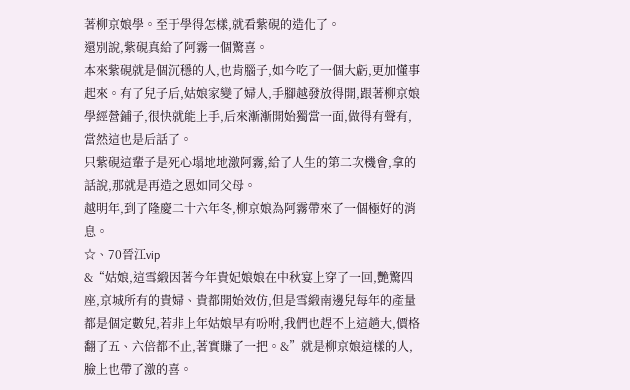著柳京娘學。至于學得怎樣,就看紫硯的造化了。
還別說,紫硯真給了阿霧一個驚喜。
本來紫硯就是個沉穩的人,也肯腦子,如今吃了一個大虧,更加懂事起來。有了兒子后,姑娘家變了婦人,手腳越發放得開,跟著柳京娘學經營鋪子,很快就能上手,后來漸漸開始獨當一面,做得有聲有,當然這也是后話了。
只紫硯這輩子是死心塌地地激阿霧,給了人生的第二次機會,拿的話說,那就是再造之恩如同父母。
越明年,到了隆慶二十六年冬,柳京娘為阿霧帶來了一個極好的消息。
☆、70晉江vip
&“姑娘,這雪緞因著今年貴妃娘娘在中秋宴上穿了一回,艷驚四座,京城所有的貴婦、貴都開始效仿,但是雪緞南邊兒每年的產量都是個定數兒,若非上年姑娘早有吩咐,我們也趕不上這趟大,價格翻了五、六倍都不止,著實賺了一把。&”就是柳京娘這樣的人,臉上也帶了激的喜。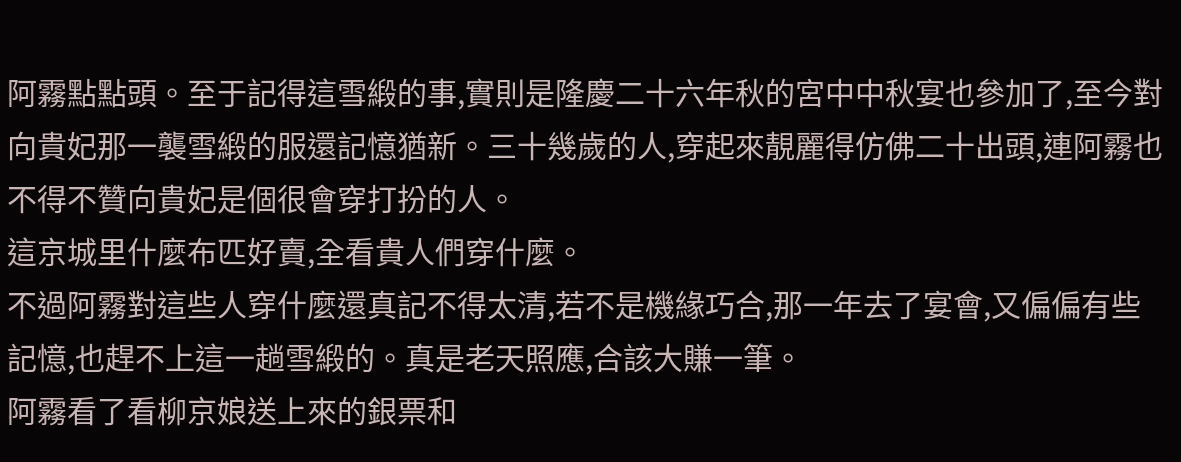阿霧點點頭。至于記得這雪緞的事,實則是隆慶二十六年秋的宮中中秋宴也參加了,至今對向貴妃那一襲雪緞的服還記憶猶新。三十幾歲的人,穿起來靚麗得仿佛二十出頭,連阿霧也不得不贊向貴妃是個很會穿打扮的人。
這京城里什麼布匹好賣,全看貴人們穿什麼。
不過阿霧對這些人穿什麼還真記不得太清,若不是機緣巧合,那一年去了宴會,又偏偏有些記憶,也趕不上這一趟雪緞的。真是老天照應,合該大賺一筆。
阿霧看了看柳京娘送上來的銀票和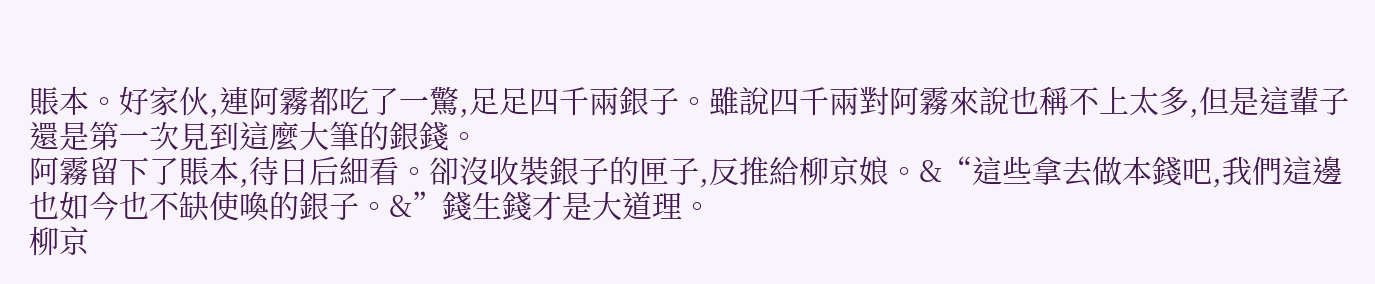賬本。好家伙,連阿霧都吃了一驚,足足四千兩銀子。雖說四千兩對阿霧來說也稱不上太多,但是這輩子還是第一次見到這麼大筆的銀錢。
阿霧留下了賬本,待日后細看。卻沒收裝銀子的匣子,反推給柳京娘。&“這些拿去做本錢吧,我們這邊也如今也不缺使喚的銀子。&”錢生錢才是大道理。
柳京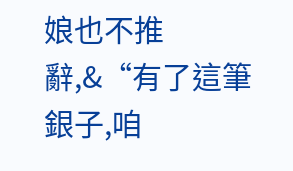娘也不推辭,&“有了這筆銀子,咱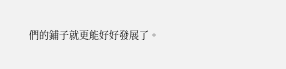們的鋪子就更能好好發展了。